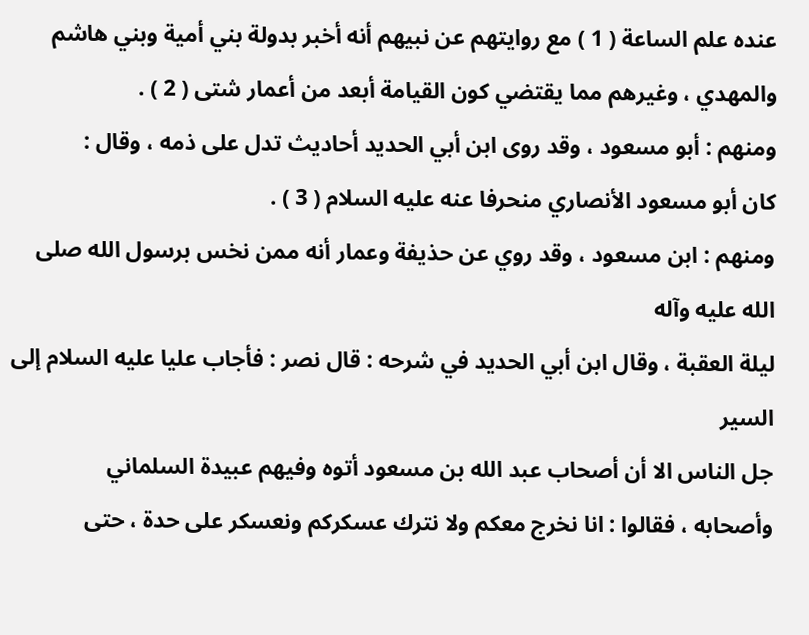عنده علم الساعة ( 1 ) مع روايتهم عن نبيهم أنه أخبر بدولة بني أمية وبني هاشم
والمهدي ، وغيرهم مما يقتضي كون القيامة أبعد من أعمار شتى ( 2 ) .
ومنهم : أبو مسعود ، وقد روى ابن أبي الحديد أحاديث تدل على ذمه ، وقال :
كان أبو مسعود الأنصاري منحرفا عنه عليه السلام ( 3 ) .
ومنهم : ابن مسعود ، وقد روي عن حذيفة وعمار أنه ممن نخس برسول الله صلى الله عليه وآله
ليلة العقبة ، وقال ابن أبي الحديد في شرحه : قال نصر : فأجاب عليا عليه السلام إلى السير
جل الناس الا أن أصحاب عبد الله بن مسعود أتوه وفيهم عبيدة السلماني
وأصحابه ، فقالوا : انا نخرج معكم ولا نترك عسكركم ونعسكر على حدة ، حتى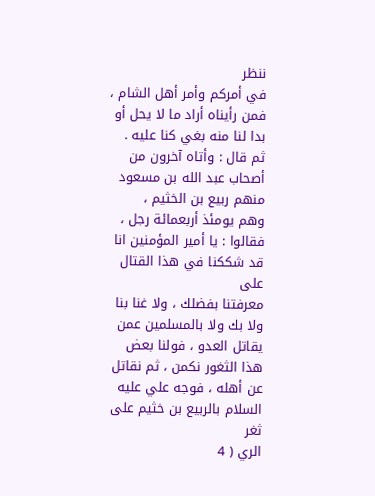ننظر
في أمركم وأمر أهل الشام ، فمن رأيناه أراد ما لا يحل أو بدا لنا منه بغي كنا عليه .
ثم قال : وأتاه آخرون من أصحاب عبد الله بن مسعود منهم ربيع بن الخثيم ،
وهم يومئذ أربعمائة رجل ، فقالوا : يا أمير المؤمنين انا قد شككنا في هذا القتال على
معرفتنا بفضلك ، ولا غنا بنا ولا بك ولا بالمسلمين عمن يقاتل العدو ، فولنا بعض
هذا الثغور نكمن ، ثم نقاتل عن أهله ، فوجه علي عليه السلام بالربيع بن خثيم على ثغر
الري ( 4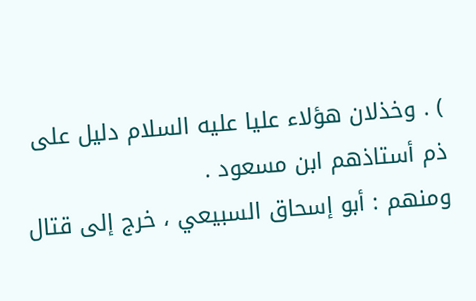) . وخذلان هؤلاء عليا عليه السلام دليل على ذم أستاذهم ابن مسعود .
ومنهم : أبو إسحاق السبيعي ، خرج إلى قتال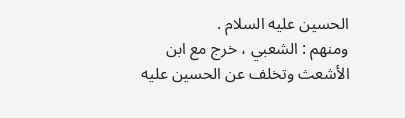الحسين عليه السلام .
ومنهم : الشعبي ، خرج مع ابن الأشعث وتخلف عن الحسين عليه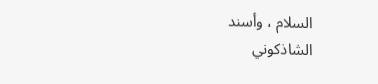السلام ، وأسند
الشاذكوني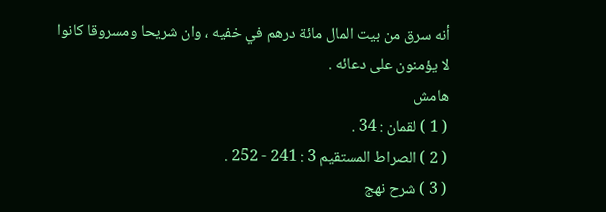أنه سرق من بيت المال مائة درهم في خفيه ، وان شريحا ومسروقا كانوا
لا يؤمنون على دعائه .
هامش
( 1 ) لقمان : 34 .
( 2 ) الصراط المستقيم 3 : 241 - 252 .
( 3 ) شرح نهج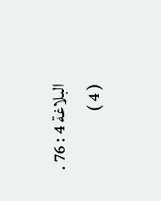البلاغة 4 : 76 .
( 4 )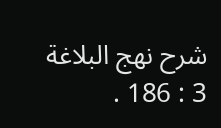شرح نهج البلاغة 3 : 186 .